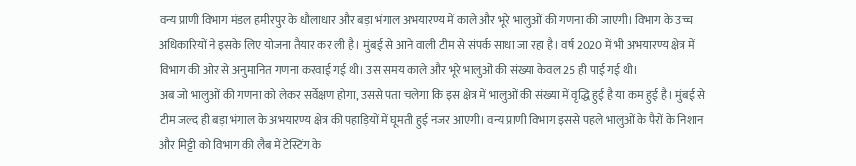वन्य प्राणी विभाग मंडल हमीरपुर के धौलाधार और बड़ा भंगाल अभयारण्य में काले और भूरे भालुओं की गणना की जाएगी। विभाग के उच्च अधिकारियों ने इसके लिए योजना तैयार कर ली है। मुंबई से आने वाली टीम से संपर्क साधा जा रहा है। वर्ष 2020 में भी अभयारण्य क्षेत्र में विभाग की ओर से अनुमानित गणना करवाई गई थी। उस समय काले और भूरे भालुओं की संख्या केवल 25 ही पाई गई थी।
अब जो भालुओं की गणना को लेकर सर्वेक्षण होगा, उससे पता चलेगा कि इस क्षेत्र में भालुओं की संख्या में वृद्धि हुई है या कम हुई है। मुंबई से टीम जल्द ही बड़ा भंगाल के अभयारण्य क्षेत्र की पहाड़ियों में घूमती हुई नजर आएगी। वन्य प्राणी विभाग इससे पहले भालुओं के पैरों के निशान और मिट्टी को विभाग की लैब में टेस्टिंग के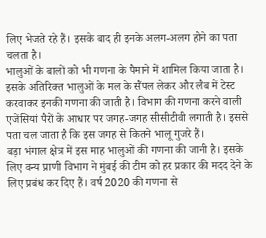लिए भेजते रहे हैं। इसके बाद ही इनके अलग-अलग होने का पता चलता है।
भालुओं के बालों को भी गणना के पैमाने में शामिल किया जाता है। इसके अतिरिक्त भालुओं के मल के सैंपल लेकर और लैब में टेस्ट करवाकर इनकी गणना की जाती है। विभाग की गणना करने वाली एजेंसियां पैरों के आधार पर जगह-जगह सीसीटीवी लगाती है। इससे पता चल जाता है कि इस जगह से कितने भालू गुजरे हैं।
बड़ा भंगाल क्षेत्र में इस माह भालुओं की गणना की जानी है। इसके लिए वन्य प्राणी विभाग ने मुंबई की टीम को हर प्रकार की मदद देने के लिए प्रबंध कर दिए हैं। वर्ष 2020 की गणना से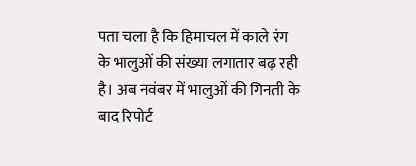पता चला है कि हिमाचल में काले रंग के भालुओं की संख्या लगातार बढ़ रही है। अब नवंबर में भालुओं की गिनती के बाद रिपोर्ट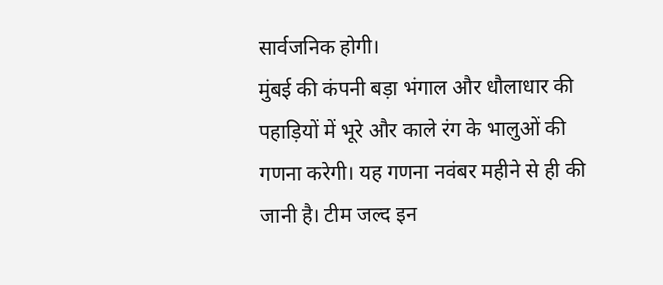सार्वजनिक होगी।
मुंबई की कंपनी बड़ा भंगाल और धौलाधार की पहाड़ियों में भूरे और काले रंग के भालुओं की गणना करेगी। यह गणना नवंबर महीने से ही की जानी है। टीम जल्द इन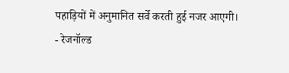पहाड़ियों में अनुमानित सर्वे करती हुई नजर आएगी।
- रेजनॉल्ड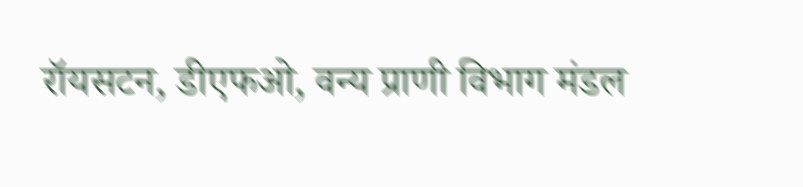रॉयसटन, डीएफओ, वन्य प्राणी विभाग मंडल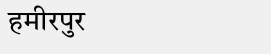हमीरपुर